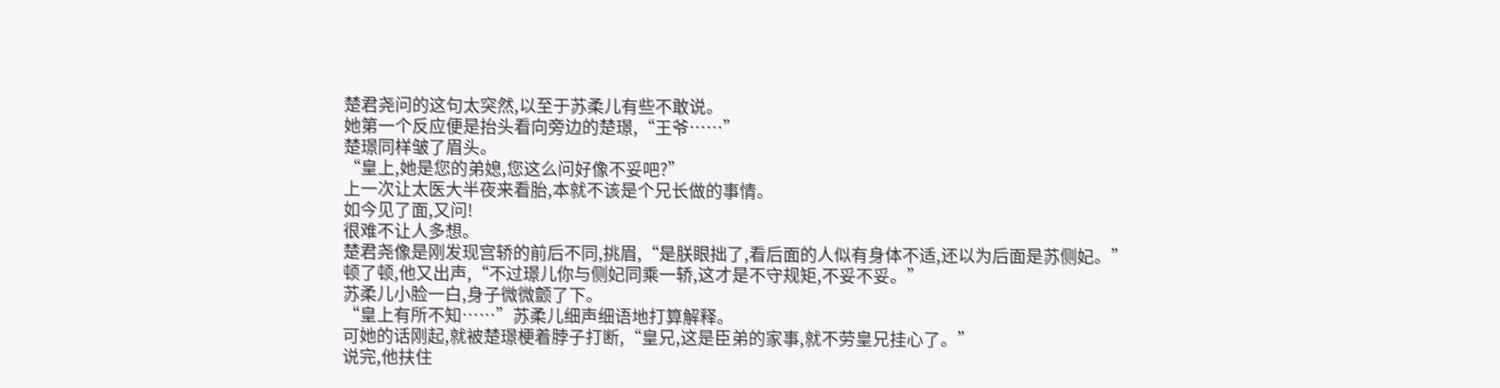楚君尧问的这句太突然,以至于苏柔儿有些不敢说。
她第一个反应便是抬头看向旁边的楚璟,“王爷……”
楚璟同样皱了眉头。
“皇上,她是您的弟媳,您这么问好像不妥吧?”
上一次让太医大半夜来看胎,本就不该是个兄长做的事情。
如今见了面,又问!
很难不让人多想。
楚君尧像是刚发现宫轿的前后不同,挑眉,“是朕眼拙了,看后面的人似有身体不适,还以为后面是苏侧妃。”
顿了顿,他又出声,“不过璟儿你与侧妃同乘一轿,这才是不守规矩,不妥不妥。”
苏柔儿小脸一白,身子微微颤了下。
“皇上有所不知……”苏柔儿细声细语地打算解释。
可她的话刚起,就被楚璟梗着脖子打断,“皇兄,这是臣弟的家事,就不劳皇兄挂心了。”
说完,他扶住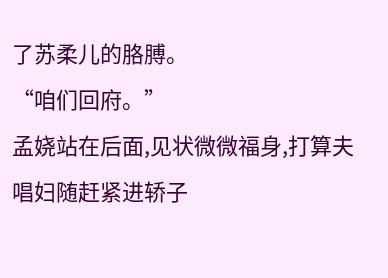了苏柔儿的胳膊。
“咱们回府。”
孟娆站在后面,见状微微福身,打算夫唱妇随赶紧进轿子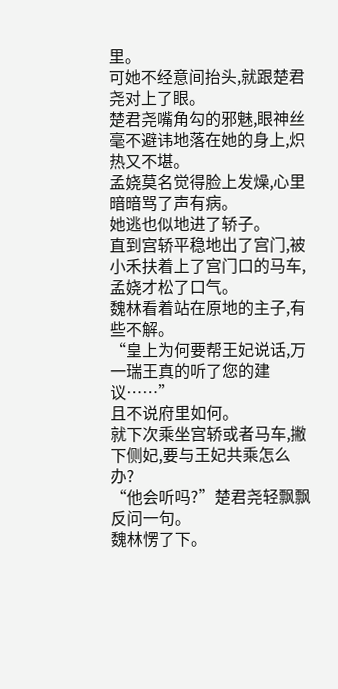里。
可她不经意间抬头,就跟楚君尧对上了眼。
楚君尧嘴角勾的邪魅,眼神丝毫不避讳地落在她的身上,炽热又不堪。
孟娆莫名觉得脸上发燥,心里暗暗骂了声有病。
她逃也似地进了轿子。
直到宫轿平稳地出了宫门,被小禾扶着上了宫门口的马车,孟娆才松了口气。
魏林看着站在原地的主子,有些不解。
“皇上为何要帮王妃说话,万一瑞王真的听了您的建议……”
且不说府里如何。
就下次乘坐宫轿或者马车,撇下侧妃,要与王妃共乘怎么办?
“他会听吗?”楚君尧轻飘飘反问一句。
魏林愣了下。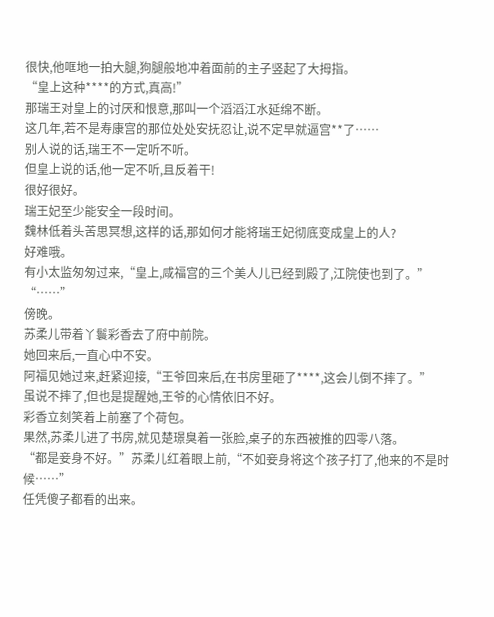很快,他哐地一拍大腿,狗腿般地冲着面前的主子竖起了大拇指。
“皇上这种****的方式,真高!”
那瑞王对皇上的讨厌和恨意,那叫一个滔滔江水延绵不断。
这几年,若不是寿康宫的那位处处安抚忍让,说不定早就逼宫**了……
别人说的话,瑞王不一定听不听。
但皇上说的话,他一定不听,且反着干!
很好很好。
瑞王妃至少能安全一段时间。
魏林低着头苦思冥想,这样的话,那如何才能将瑞王妃彻底变成皇上的人?
好难哦。
有小太监匆匆过来,“皇上,咸福宫的三个美人儿已经到殿了,江院使也到了。”
“……”
傍晚。
苏柔儿带着丫鬟彩香去了府中前院。
她回来后,一直心中不安。
阿福见她过来,赶紧迎接,“王爷回来后,在书房里砸了****,这会儿倒不摔了。”
虽说不摔了,但也是提醒她,王爷的心情依旧不好。
彩香立刻笑着上前塞了个荷包。
果然,苏柔儿进了书房,就见楚璟臭着一张脸,桌子的东西被推的四零八落。
“都是妾身不好。”苏柔儿红着眼上前,“不如妾身将这个孩子打了,他来的不是时候……”
任凭傻子都看的出来。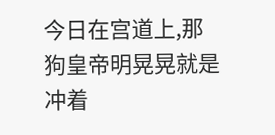今日在宫道上,那狗皇帝明晃晃就是冲着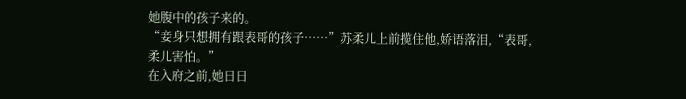她腹中的孩子来的。
“妾身只想拥有跟表哥的孩子……”苏柔儿上前揽住他,娇语落泪,“表哥,柔儿害怕。”
在入府之前,她日日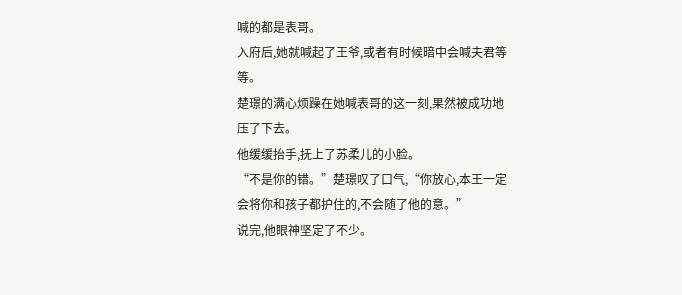喊的都是表哥。
入府后,她就喊起了王爷,或者有时候暗中会喊夫君等等。
楚璟的满心烦躁在她喊表哥的这一刻,果然被成功地压了下去。
他缓缓抬手,抚上了苏柔儿的小脸。
“不是你的错。”楚璟叹了口气,“你放心,本王一定会将你和孩子都护住的,不会随了他的意。”
说完,他眼神坚定了不少。